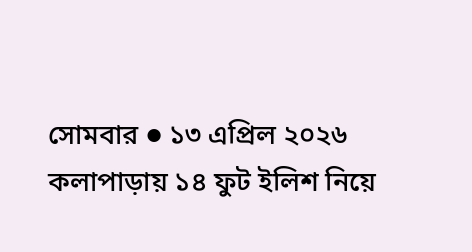সোমবার ● ১৩ এপ্রিল ২০২৬
কলাপাড়ায় ১৪ ফুট ইলিশ নিয়ে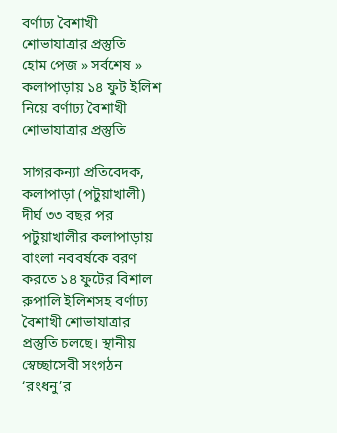বর্ণাঢ্য বৈশাখী শোভাযাত্রার প্রস্তুতি
হোম পেজ » সর্বশেষ » কলাপাড়ায় ১৪ ফুট ইলিশ নিয়ে বর্ণাঢ্য বৈশাখী শোভাযাত্রার প্রস্তুতি

সাগরকন্যা প্রতিবেদক, কলাপাড়া (পটুয়াখালী)
দীর্ঘ ৩৩ বছর পর পটুয়াখালীর কলাপাড়ায় বাংলা নববর্ষকে বরণ করতে ১৪ ফুটের বিশাল রুপালি ইলিশসহ বর্ণাঢ্য বৈশাখী শোভাযাত্রার প্রস্তুতি চলছে। স্থানীয় স্বেচ্ছাসেবী সংগঠন ‘রংধনু’র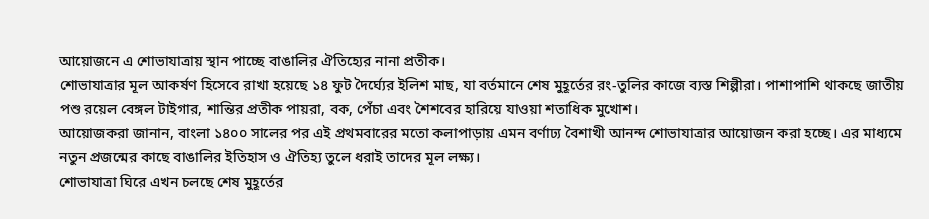আয়োজনে এ শোভাযাত্রায় স্থান পাচ্ছে বাঙালির ঐতিহ্যের নানা প্রতীক।
শোভাযাত্রার মূল আকর্ষণ হিসেবে রাখা হয়েছে ১৪ ফুট দৈর্ঘ্যের ইলিশ মাছ, যা বর্তমানে শেষ মুহূর্তের রং-তুলির কাজে ব্যস্ত শিল্পীরা। পাশাপাশি থাকছে জাতীয় পশু রয়েল বেঙ্গল টাইগার, শান্তির প্রতীক পায়রা, বক, পেঁচা এবং শৈশবের হারিয়ে যাওয়া শতাধিক মুখোশ।
আয়োজকরা জানান, বাংলা ১৪০০ সালের পর এই প্রথমবারের মতো কলাপাড়ায় এমন বর্ণাঢ্য বৈশাখী আনন্দ শোভাযাত্রার আয়োজন করা হচ্ছে। এর মাধ্যমে নতুন প্রজন্মের কাছে বাঙালির ইতিহাস ও ঐতিহ্য তুলে ধরাই তাদের মূল লক্ষ্য।
শোভাযাত্রা ঘিরে এখন চলছে শেষ মুহূর্তের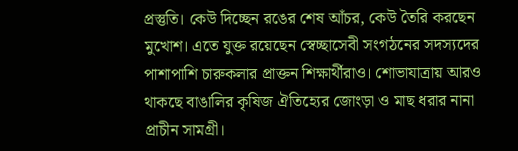প্রস্তুতি। কেউ দিচ্ছেন রঙের শেষ আঁচর, কেউ তৈরি করছেন মুখোশ। এতে যুক্ত রয়েছেন স্বেচ্ছাসেবী সংগঠনের সদস্যদের পাশাপাশি চারুকলার প্রাক্তন শিক্ষার্থীরাও। শোভাযাত্রায় আরও থাকছে বাঙালির কৃষিজ ঐতিহ্যের জোংড়া ও মাছ ধরার নানা প্রাচীন সামগ্রী।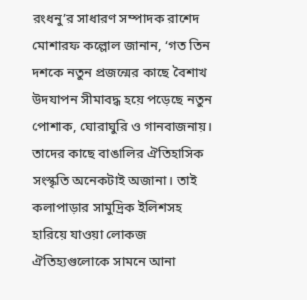রংধনু’র সাধারণ সম্পাদক রাশেদ মোশারফ কল্লোল জানান, ‘গত তিন দশকে নতুন প্রজন্মের কাছে বৈশাখ উদযাপন সীমাবদ্ধ হয়ে পড়েছে নতুন পোশাক, ঘোরাঘুরি ও গানবাজনায়। তাদের কাছে বাঙালির ঐতিহাসিক সংস্কৃতি অনেকটাই অজানা। তাই কলাপাড়ার সামুদ্রিক ইলিশসহ হারিয়ে যাওয়া লোকজ ঐতিহ্যগুলোকে সামনে আনা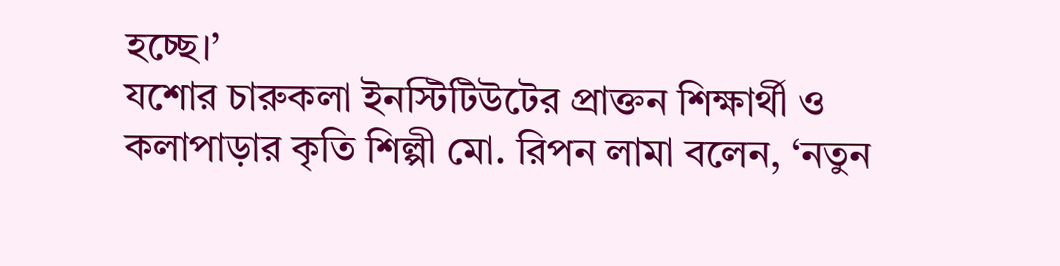হচ্ছে।’
যশোর চারুকলা ইনস্টিটিউটের প্রাক্তন শিক্ষার্থী ও কলাপাড়ার কৃতি শিল্পী মো. রিপন লামা বলেন, ‘নতুন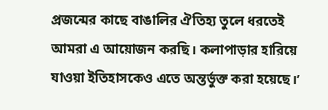প্রজন্মের কাছে বাঙালির ঐতিহ্য তুলে ধরতেই আমরা এ আয়োজন করছি। কলাপাড়ার হারিয়ে যাওয়া ইতিহাসকেও এতে অন্তর্ভুক্ত করা হয়েছে।’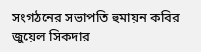সংগঠনের সভাপতি হুমায়ন কবির জুয়েল সিকদার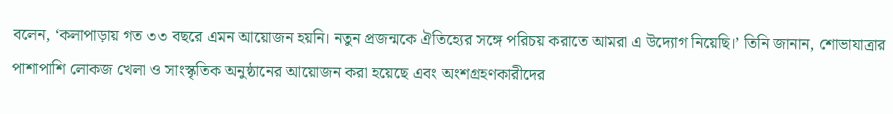বলেন, ‘কলাপাড়ায় গত ৩৩ বছরে এমন আয়োজন হয়নি। নতুন প্রজন্মকে ঐতিহ্যের সঙ্গে পরিচয় করাতে আমরা এ উদ্যোগ নিয়েছি।’ তিনি জানান, শোভাযাত্রার পাশাপাশি লোকজ খেলা ও সাংস্কৃতিক অনুষ্ঠানের আয়োজন করা হয়েছে এবং অংশগ্রহণকারীদের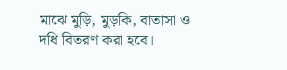মাঝে মুড়ি, মুড়কি, বাতাসা ও দধি বিতরণ করা হবে।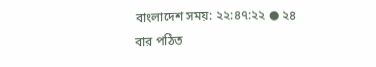বাংলাদেশ সময়: ২২:৪৭:২২ ● ২৪ বার পঠিত